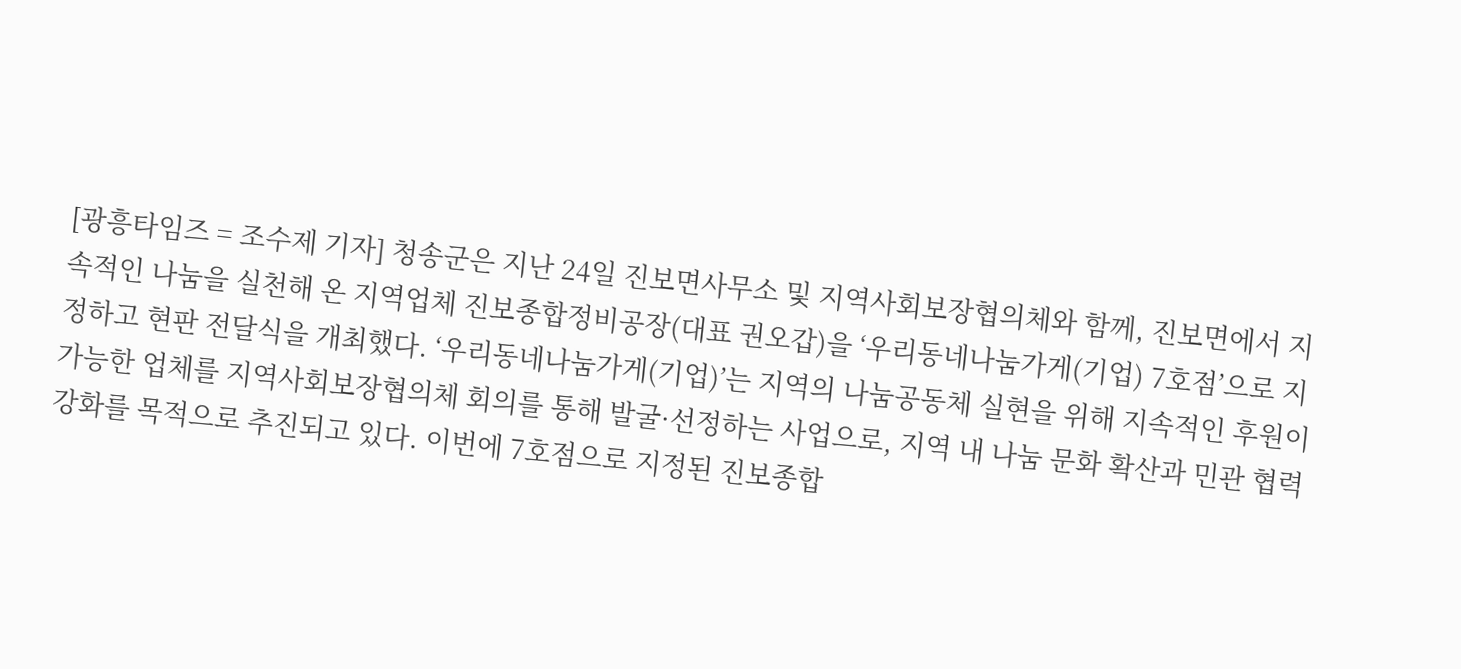[광흥타임즈 = 조수제 기자] 청송군은 지난 24일 진보면사무소 및 지역사회보장협의체와 함께, 진보면에서 지속적인 나눔을 실천해 온 지역업체 진보종합정비공장(대표 권오갑)을 ‘우리동네나눔가게(기업) 7호점’으로 지정하고 현판 전달식을 개최했다. ‘우리동네나눔가게(기업)’는 지역의 나눔공동체 실현을 위해 지속적인 후원이 가능한 업체를 지역사회보장협의체 회의를 통해 발굴·선정하는 사업으로, 지역 내 나눔 문화 확산과 민관 협력 강화를 목적으로 추진되고 있다. 이번에 7호점으로 지정된 진보종합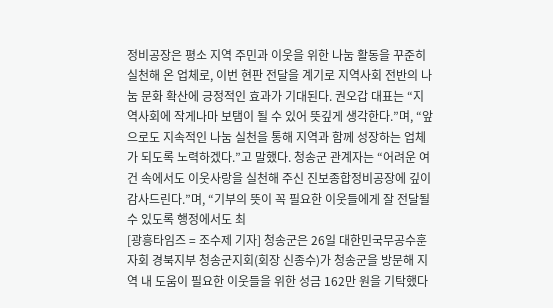정비공장은 평소 지역 주민과 이웃을 위한 나눔 활동을 꾸준히 실천해 온 업체로, 이번 현판 전달을 계기로 지역사회 전반의 나눔 문화 확산에 긍정적인 효과가 기대된다. 권오갑 대표는 “지역사회에 작게나마 보탬이 될 수 있어 뜻깊게 생각한다.”며, “앞으로도 지속적인 나눔 실천을 통해 지역과 함께 성장하는 업체가 되도록 노력하겠다.”고 말했다. 청송군 관계자는 “어려운 여건 속에서도 이웃사랑을 실천해 주신 진보종합정비공장에 깊이 감사드린다.”며, “기부의 뜻이 꼭 필요한 이웃들에게 잘 전달될 수 있도록 행정에서도 최
[광흥타임즈 = 조수제 기자] 청송군은 26일 대한민국무공수훈자회 경북지부 청송군지회(회장 신종수)가 청송군을 방문해 지역 내 도움이 필요한 이웃들을 위한 성금 162만 원을 기탁했다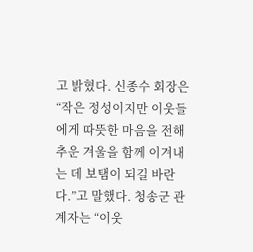고 밝혔다. 신종수 회장은 “작은 정성이지만 이웃들에게 따뜻한 마음을 전해 추운 겨울을 함께 이겨내는 데 보탬이 되길 바란다.”고 말했다. 청송군 관계자는 “이웃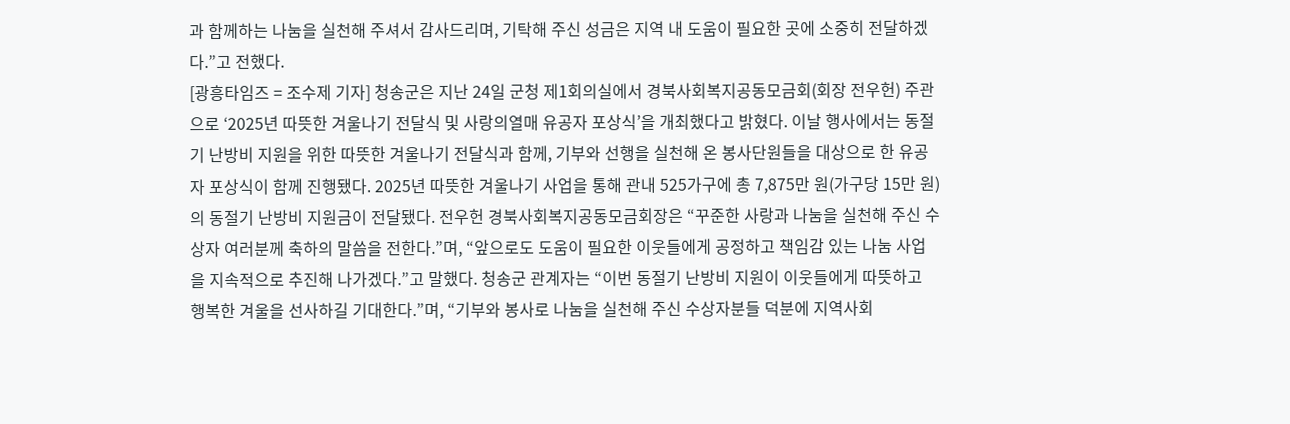과 함께하는 나눔을 실천해 주셔서 감사드리며, 기탁해 주신 성금은 지역 내 도움이 필요한 곳에 소중히 전달하겠다.”고 전했다.
[광흥타임즈 = 조수제 기자] 청송군은 지난 24일 군청 제1회의실에서 경북사회복지공동모금회(회장 전우헌) 주관으로 ‘2025년 따뜻한 겨울나기 전달식 및 사랑의열매 유공자 포상식’을 개최했다고 밝혔다. 이날 행사에서는 동절기 난방비 지원을 위한 따뜻한 겨울나기 전달식과 함께, 기부와 선행을 실천해 온 봉사단원들을 대상으로 한 유공자 포상식이 함께 진행됐다. 2025년 따뜻한 겨울나기 사업을 통해 관내 525가구에 총 7,875만 원(가구당 15만 원)의 동절기 난방비 지원금이 전달됐다. 전우헌 경북사회복지공동모금회장은 “꾸준한 사랑과 나눔을 실천해 주신 수상자 여러분께 축하의 말씀을 전한다.”며, “앞으로도 도움이 필요한 이웃들에게 공정하고 책임감 있는 나눔 사업을 지속적으로 추진해 나가겠다.”고 말했다. 청송군 관계자는 “이번 동절기 난방비 지원이 이웃들에게 따뜻하고 행복한 겨울을 선사하길 기대한다.”며, “기부와 봉사로 나눔을 실천해 주신 수상자분들 덕분에 지역사회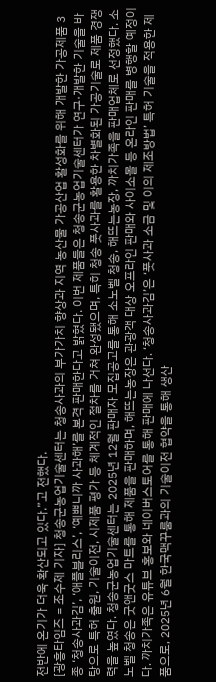전반에 온기가 더욱 확산되고 있다.”고 전했다.
[광흥타임즈 = 조수제 기자] 청송군농업기술센터는 청송사과의 부가가치 향상과 지역 농산물 가공산업 활성화를 위해 개발한 가공제품 3종 ‘청송사과김’, ‘애플블리스’, ‘예쁘니까 사과해’를 본격 판매한다고 밝혔다. 이번 제품들은 청송군농업기술센터가 연구·개발한 기술을 바탕으로 특허 출원, 기술이전, 시제품 평가 등 체계적인 절차를 거쳐 완성됐으며, 특히 청송 풋사과를 활용한 차별화된 가공기술로 제품 경쟁력을 높였다. 청송군농업기술센터는 2025년 12월 판매자 모집공고를 통해 소노벨 청송, 해뜨는농장, 까치가족을 판매업체로 선정했다. 소노벨 청송은 굿앤굿스 마트를 통해 제품을 판매하며, 해뜨는농장은 관광객 대상 오프라인 판매와 사이소몰 등 온라인 판매를 병행할 예정이다. 까치가족은 유튜브 홍보와 네이버스토어를 통해 판매에 나선다. ‘청송사과김’은 ‘풋사과 소금 및 이의 제조방법’ 특허 기술을 적용한 제품으로, 2025년 6월 한국맥꾸룸과의 기술이전 협약을 통해 생산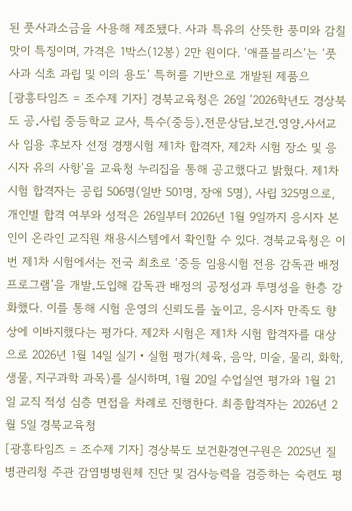된 풋사과소금을 사용해 제조됐다. 사과 특유의 산뜻한 풍미와 감칠맛이 특징이며, 가격은 1박스(12봉) 2만 원이다. ‘애플블리스’는 ‘풋사과 식초 과립 및 이의 용도’ 특허를 기반으로 개발된 제품으
[광흥타임즈 = 조수제 기자] 경북교육청은 26일 ‘2026학년도 경상북도 공․사립 중등학교 교사, 특수(중등)․전문상담․보건․영양․사서교사 임용 후보자 선정 경쟁시험 제1차 합격자, 제2차 시험 장소 및 응시자 유의 사항’을 교육청 누리집을 통해 공고했다고 밝혔다. 제1차 시험 합격자는 공립 506명(일반 501명, 장애 5명), 사립 325명으로, 개인별 합격 여부와 성적은 26일부터 2026년 1월 9일까지 응시자 본인이 온라인 교직원 채용시스템에서 확인할 수 있다. 경북교육청은 이번 제1차 시험에서는 전국 최초로 ‘중등 임용시험 전용 감독관 배정 프로그램’을 개발․도입해 감독관 배정의 공정성과 투명성을 한층 강화했다. 이를 통해 시험 운영의 신뢰도를 높이고, 응시자 만족도 향상에 이바지했다는 평가다. 제2차 시험은 제1차 시험 합격자를 대상으로 2026년 1월 14일 실기‧실험 평가(체육, 음악, 미술, 물리, 화학, 생물, 지구과학 과목)를 실시하며, 1월 20일 수업실연 평가와 1월 21일 교직 적성 심층 면접을 차례로 진행한다. 최종합격자는 2026년 2월 5일 경북교육청
[광흥타임즈 = 조수제 기자] 경상북도 보건환경연구원은 2025년 질병관리청 주관 감염병병원체 진단 및 검사능력을 검증하는 숙련도 평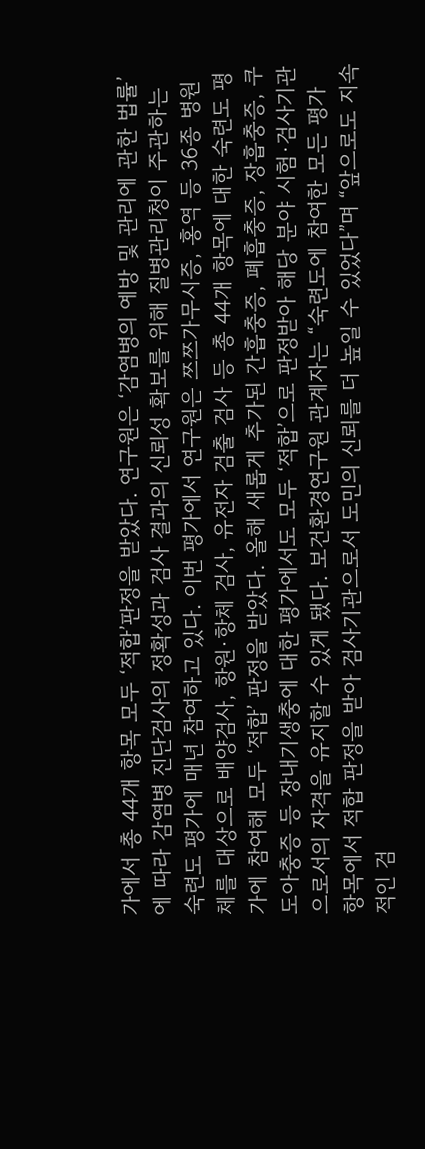가에서 총 44개 항목 모두 ‘적합’판정을 받았다. 연구원은 ‘감염병의 예방 및 관리에 관한 법률’에 따라 감염병 진단검사의 정확성과 검사 결과의 신뢰성 확보를 위해 질병관리청이 주관하는 숙련도 평가에 매년 참여하고 있다. 이번 평가에서 연구원은 쯔쯔가무시증, 홍역 등 36종 병원체를 대상으로 배양검사, 항원·항체 검사, 유전자 검출 검사 등 총 44개 항목에 대한 숙련도 평가에 참여해 모두 ‘적합’ 판정을 받았다. 올해 새롭게 추가된 간흡충증, 폐흡충증, 장흡충증, 쿠도아충증 등 장내기생충에 대한 평가에서도 모두 ‘적합’으로 판정받아 해당 분야 시험·검사기관으로서의 자격을 유지할 수 있게 됐다. 보건환경연구원 관계자는 “숙련도에 참여한 모든 평가 항목에서 적합 판정을 받아 검사기관으로서 도민의 신뢰를 더 높일 수 있었다”며 “앞으로도 지속적인 검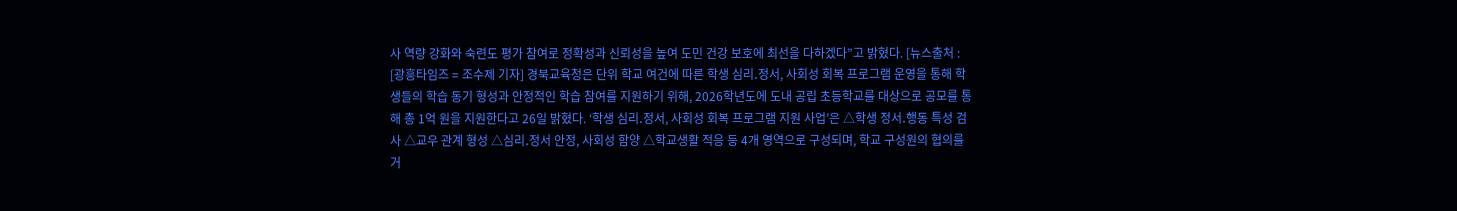사 역량 강화와 숙련도 평가 참여로 정확성과 신뢰성을 높여 도민 건강 보호에 최선을 다하겠다”고 밝혔다. [뉴스출처 :
[광흥타임즈 = 조수제 기자] 경북교육청은 단위 학교 여건에 따른 학생 심리․정서, 사회성 회복 프로그램 운영을 통해 학생들의 학습 동기 형성과 안정적인 학습 참여를 지원하기 위해, 2026학년도에 도내 공립 초등학교를 대상으로 공모를 통해 총 1억 원을 지원한다고 26일 밝혔다. ‘학생 심리․정서, 사회성 회복 프로그램 지원 사업’은 △학생 정서․행동 특성 검사 △교우 관계 형성 △심리․정서 안정, 사회성 함양 △학교생활 적응 등 4개 영역으로 구성되며, 학교 구성원의 협의를 거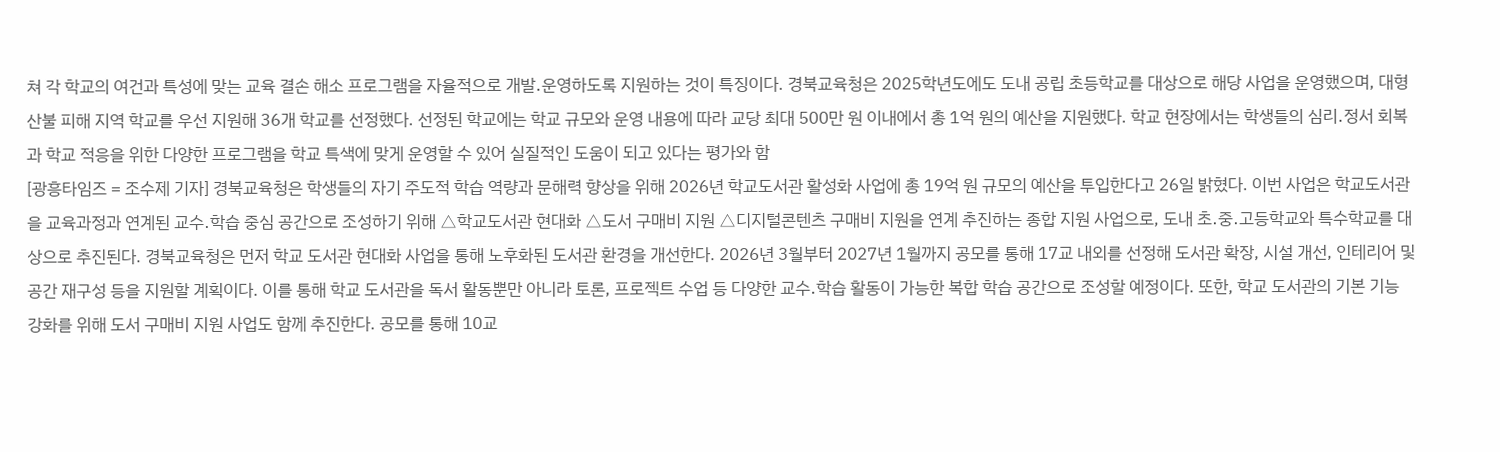쳐 각 학교의 여건과 특성에 맞는 교육 결손 해소 프로그램을 자율적으로 개발․운영하도록 지원하는 것이 특징이다. 경북교육청은 2025학년도에도 도내 공립 초등학교를 대상으로 해당 사업을 운영했으며, 대형 산불 피해 지역 학교를 우선 지원해 36개 학교를 선정했다. 선정된 학교에는 학교 규모와 운영 내용에 따라 교당 최대 500만 원 이내에서 총 1억 원의 예산을 지원했다. 학교 현장에서는 학생들의 심리․정서 회복과 학교 적응을 위한 다양한 프로그램을 학교 특색에 맞게 운영할 수 있어 실질적인 도움이 되고 있다는 평가와 함
[광흥타임즈 = 조수제 기자] 경북교육청은 학생들의 자기 주도적 학습 역량과 문해력 향상을 위해 2026년 학교도서관 활성화 사업에 총 19억 원 규모의 예산을 투입한다고 26일 밝혔다. 이번 사업은 학교도서관을 교육과정과 연계된 교수․학습 중심 공간으로 조성하기 위해 △학교도서관 현대화 △도서 구매비 지원 △디지털콘텐츠 구매비 지원을 연계 추진하는 종합 지원 사업으로, 도내 초․중․고등학교와 특수학교를 대상으로 추진된다. 경북교육청은 먼저 학교 도서관 현대화 사업을 통해 노후화된 도서관 환경을 개선한다. 2026년 3월부터 2027년 1월까지 공모를 통해 17교 내외를 선정해 도서관 확장, 시설 개선, 인테리어 및 공간 재구성 등을 지원할 계획이다. 이를 통해 학교 도서관을 독서 활동뿐만 아니라 토론, 프로젝트 수업 등 다양한 교수․학습 활동이 가능한 복합 학습 공간으로 조성할 예정이다. 또한, 학교 도서관의 기본 기능 강화를 위해 도서 구매비 지원 사업도 함께 추진한다. 공모를 통해 10교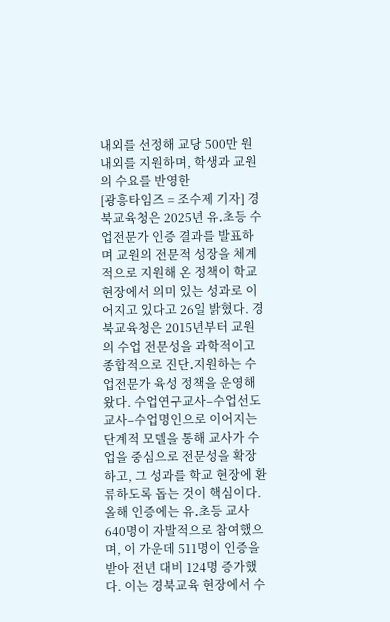내외를 선정해 교당 500만 원 내외를 지원하며, 학생과 교원의 수요를 반영한
[광흥타임즈 = 조수제 기자] 경북교육청은 2025년 유․초등 수업전문가 인증 결과를 발표하며 교원의 전문적 성장을 체계적으로 지원해 온 정책이 학교 현장에서 의미 있는 성과로 이어지고 있다고 26일 밝혔다. 경북교육청은 2015년부터 교원의 수업 전문성을 과학적이고 종합적으로 진단․지원하는 수업전문가 육성 정책을 운영해 왔다. 수업연구교사–수업선도교사–수업명인으로 이어지는 단계적 모델을 통해 교사가 수업을 중심으로 전문성을 확장하고, 그 성과를 학교 현장에 환류하도록 돕는 것이 핵심이다. 올해 인증에는 유․초등 교사 640명이 자발적으로 참여했으며, 이 가운데 511명이 인증을 받아 전년 대비 124명 증가했다. 이는 경북교육 현장에서 수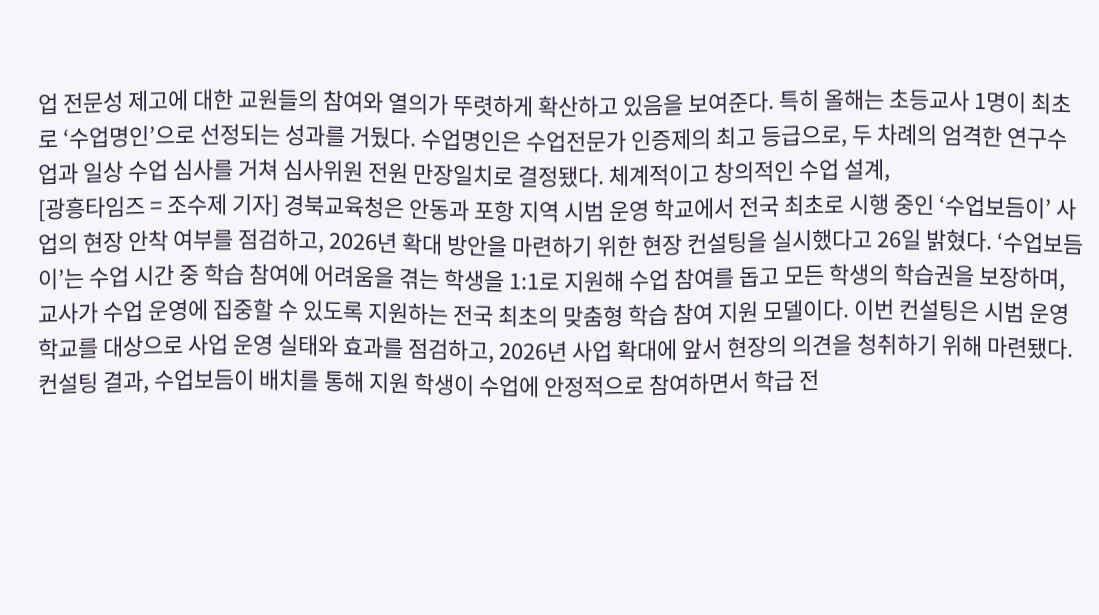업 전문성 제고에 대한 교원들의 참여와 열의가 뚜렷하게 확산하고 있음을 보여준다. 특히 올해는 초등교사 1명이 최초로 ‘수업명인’으로 선정되는 성과를 거뒀다. 수업명인은 수업전문가 인증제의 최고 등급으로, 두 차례의 엄격한 연구수업과 일상 수업 심사를 거쳐 심사위원 전원 만장일치로 결정됐다. 체계적이고 창의적인 수업 설계,
[광흥타임즈 = 조수제 기자] 경북교육청은 안동과 포항 지역 시범 운영 학교에서 전국 최초로 시행 중인 ‘수업보듬이’ 사업의 현장 안착 여부를 점검하고, 2026년 확대 방안을 마련하기 위한 현장 컨설팅을 실시했다고 26일 밝혔다. ‘수업보듬이’는 수업 시간 중 학습 참여에 어려움을 겪는 학생을 1:1로 지원해 수업 참여를 돕고 모든 학생의 학습권을 보장하며, 교사가 수업 운영에 집중할 수 있도록 지원하는 전국 최초의 맞춤형 학습 참여 지원 모델이다. 이번 컨설팅은 시범 운영 학교를 대상으로 사업 운영 실태와 효과를 점검하고, 2026년 사업 확대에 앞서 현장의 의견을 청취하기 위해 마련됐다. 컨설팅 결과, 수업보듬이 배치를 통해 지원 학생이 수업에 안정적으로 참여하면서 학급 전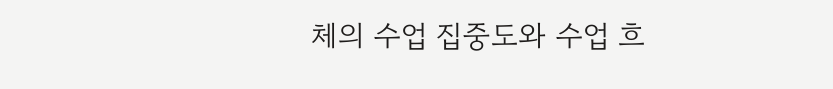체의 수업 집중도와 수업 흐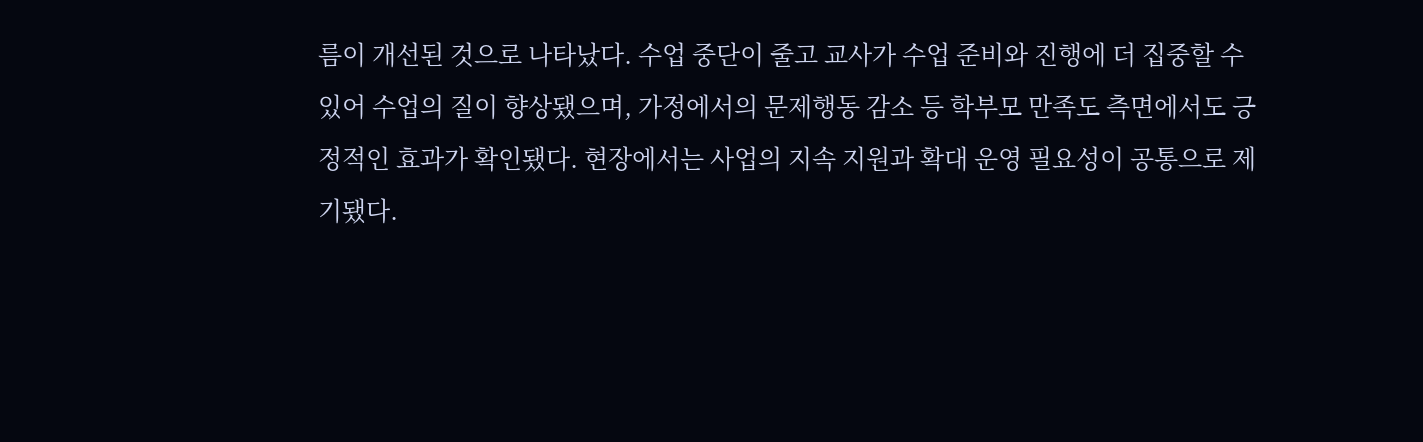름이 개선된 것으로 나타났다. 수업 중단이 줄고 교사가 수업 준비와 진행에 더 집중할 수 있어 수업의 질이 향상됐으며, 가정에서의 문제행동 감소 등 학부모 만족도 측면에서도 긍정적인 효과가 확인됐다. 현장에서는 사업의 지속 지원과 확대 운영 필요성이 공통으로 제기됐다.